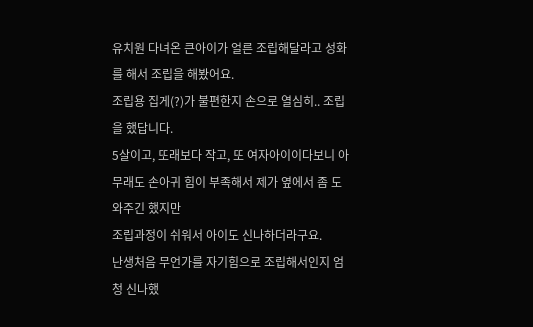유치원 다녀온 큰아이가 얼른 조립해달라고 성화를 해서 조립을 해봤어요.
조립용 집게(?)가 불편한지 손으로 열심히.. 조립을 했답니다.
5살이고, 또래보다 작고, 또 여자아이이다보니 아무래도 손아귀 힘이 부족해서 제가 옆에서 좀 도와주긴 했지만
조립과정이 쉬워서 아이도 신나하더라구요.
난생처음 무언가를 자기힘으로 조립해서인지 엄청 신나했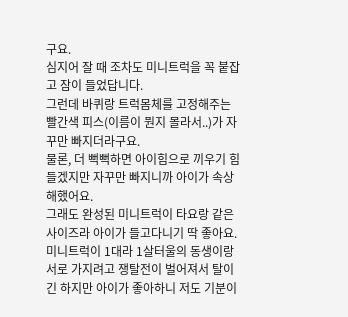구요.
심지어 잘 때 조차도 미니트럭을 꼭 붙잡고 잠이 들었답니다.
그런데 바퀴랑 트럭몸체를 고정해주는 빨간색 피스(이름이 뭔지 몰라서..)가 자꾸만 빠지더라구요.
물론, 더 뻑뻑하면 아이힘으로 끼우기 힘들겠지만 자꾸만 빠지니까 아이가 속상해했어요.
그래도 완성된 미니트럭이 타요랑 같은 사이즈라 아이가 들고다니기 딱 좋아요.
미니트럭이 1대라 1살터울의 동생이랑 서로 가지려고 쟁탈전이 벌어져서 탈이긴 하지만 아이가 좋아하니 저도 기분이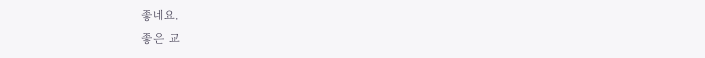좋네요.
좋은 교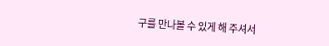구를 만나볼 수 있게 해 주셔서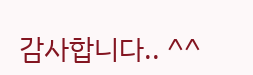감사합니다.. ^^